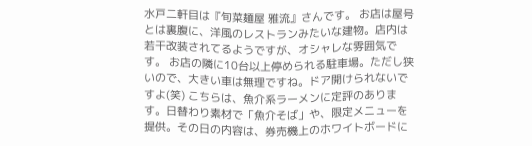水戸二軒目は『旬菜麺屋 雅流』さんです。 お店は屋号とは裏腹に、洋風のレストランみたいな建物。店内は若干改装されてるようですが、オシャレな雰囲気です。 お店の隣に10台以上停められる駐車場。ただし狭いので、大きい車は無理ですね。ドア開けられないですよ(笑) こちらは、魚介系ラーメンに定評のあります。日替わり素材で「魚介そば」や、限定メニューを提供。その日の内容は、券売機上のホワイトボードに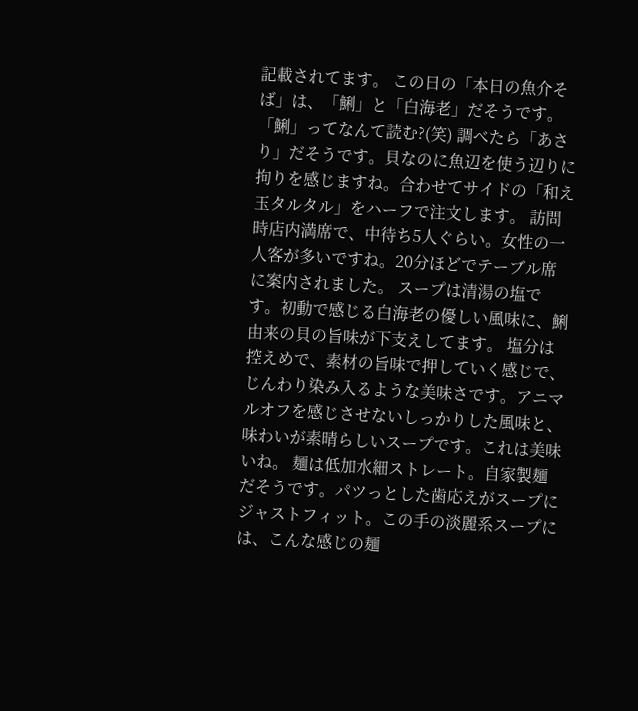記載されてます。 この日の「本日の魚介そば」は、「鯏」と「白海老」だそうです。「鯏」ってなんて読む?(笑) 調べたら「あさり」だそうです。貝なのに魚辺を使う辺りに拘りを感じますね。合わせてサイドの「和え玉タルタル」をハーフで注文します。 訪問時店内満席で、中待ち5人ぐらい。女性の一人客が多いですね。20分ほどでテーブル席に案内されました。 スープは清湯の塩です。初動で感じる白海老の優しい風味に、鯏由来の貝の旨味が下支えしてます。 塩分は控えめで、素材の旨味で押していく感じで、じんわり染み入るような美味さです。アニマルオフを感じさせないしっかりした風味と、味わいが素晴らしいスープです。これは美味いね。 麺は低加水細ストレート。自家製麺だそうです。パツっとした歯応えがスープにジャストフィット。この手の淡麗系スープには、こんな感じの麺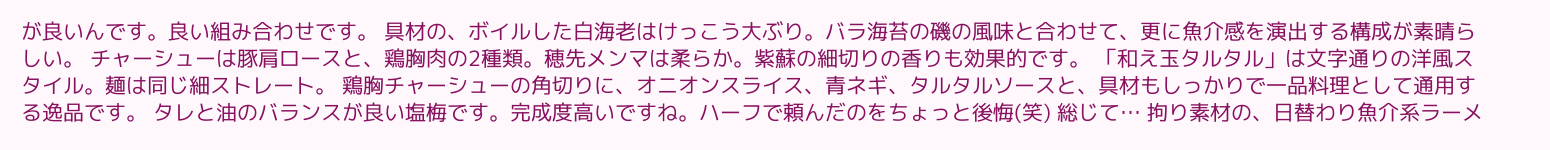が良いんです。良い組み合わせです。 具材の、ボイルした白海老はけっこう大ぶり。バラ海苔の磯の風味と合わせて、更に魚介感を演出する構成が素晴らしい。 チャーシューは豚肩ロースと、鶏胸肉の2種類。穂先メンマは柔らか。紫蘇の細切りの香りも効果的です。 「和え玉タルタル」は文字通りの洋風スタイル。麺は同じ細ストレート。 鶏胸チャーシューの角切りに、オニオンスライス、青ネギ、タルタルソースと、具材もしっかりで一品料理として通用する逸品です。 タレと油のバランスが良い塩梅です。完成度高いですね。ハーフで頼んだのをちょっと後悔(笑) 総じて… 拘り素材の、日替わり魚介系ラーメ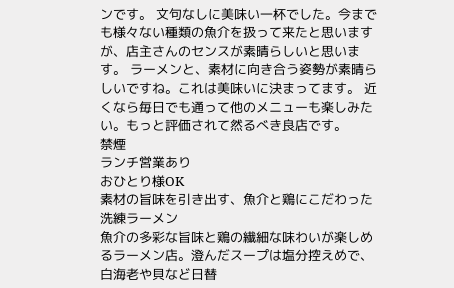ンです。 文句なしに美味い一杯でした。今までも様々ない種類の魚介を扱って来たと思いますが、店主さんのセンスが素晴らしいと思います。 ラーメンと、素材に向き合う姿勢が素晴らしいですね。これは美味いに決まってます。 近くなら毎日でも通って他のメニューも楽しみたい。もっと評価されて然るべき良店です。
禁煙
ランチ営業あり
おひとり様OK
素材の旨味を引き出す、魚介と鶏にこだわった洗練ラーメン
魚介の多彩な旨味と鶏の繊細な味わいが楽しめるラーメン店。澄んだスープは塩分控えめで、白海老や貝など日替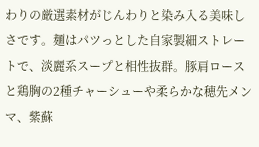わりの厳選素材がじんわりと染み入る美味しさです。麺はパツっとした自家製細ストレートで、淡麗系スープと相性抜群。豚肩ロースと鶏胸の2種チャーシューや柔らかな穂先メンマ、紫蘇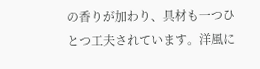の香りが加わり、具材も一つひとつ工夫されています。洋風に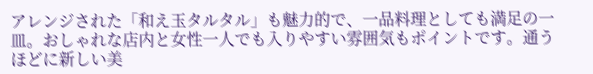アレンジされた「和え玉タルタル」も魅力的で、一品料理としても満足の一皿。おしゃれな店内と女性一人でも入りやすい雰囲気もポイントです。通うほどに新しい美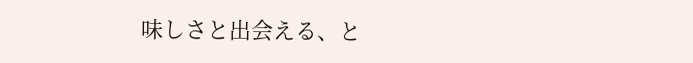味しさと出会える、と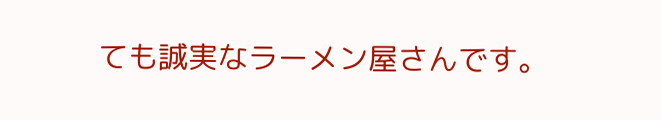ても誠実なラーメン屋さんです。